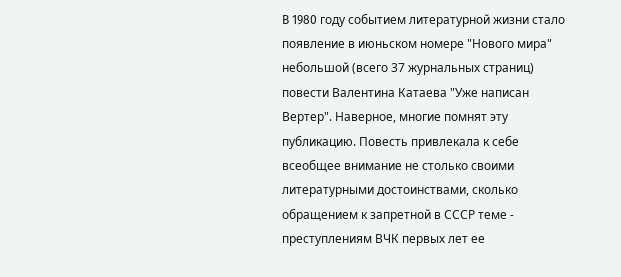B 1980 году событием литературной жизни стало появление в июньском номере "Нового мира" небольшой (всего 37 журнальных страниц) повести Валентина Катаева "Уже написан Вертер". Наверное, многие помнят эту публикацию. Повесть привлекала к себе всеобщее внимание не столько своими литературными достоинствами, сколько обращением к запретной в СССР теме - преступлениям ВЧК первых лет ее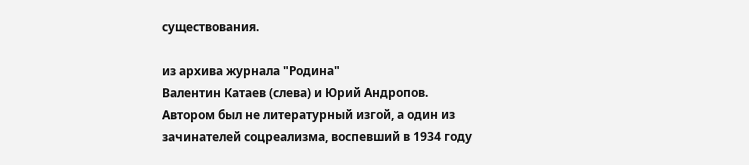существования.

из архива журнала "Родина"
Валентин Катаев (слева) и Юрий Андропов.
Автором был не литературный изгой, а один из зачинателей соцреализма, воспевший в 1934 году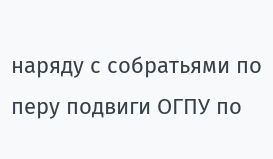наряду с собратьями по перу подвиги ОГПУ по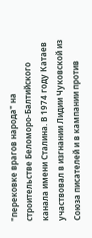"перековке врагов народа" на строительстве Беломоро-Балтийского канала имени Сталина. В 1974 году Катаев участвовал в изгнании Лидии Чуковской из Союза писателей и в кампании против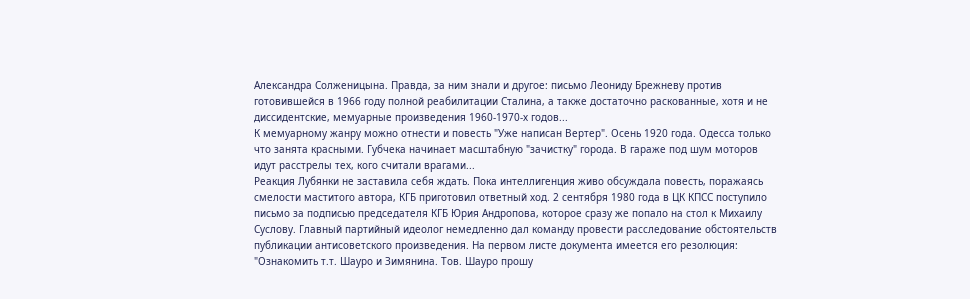Александра Солженицына. Правда, за ним знали и другое: письмо Леониду Брежневу против готовившейся в 1966 году полной реабилитации Сталина, а также достаточно раскованные, хотя и не диссидентские, мемуарные произведения 1960-1970-х годов...
К мемуарному жанру можно отнести и повесть "Уже написан Вертер". Осень 1920 года. Одесса только что занята красными. Губчека начинает масштабную "зачистку" города. В гараже под шум моторов идут расстрелы тех, кого считали врагами...
Реакция Лубянки не заставила себя ждать. Пока интеллигенция живо обсуждала повесть, поражаясь смелости маститого автора, КГБ приготовил ответный ход. 2 сентября 1980 года в ЦК КПСС поступило письмо за подписью председателя КГБ Юрия Андропова, которое сразу же попало на стол к Михаилу Суслову. Главный партийный идеолог немедленно дал команду провести расследование обстоятельств публикации антисоветского произведения. На первом листе документа имеется его резолюция: "Ознакомить т.т. Шауро и Зимянина. Тов. Шауро прошу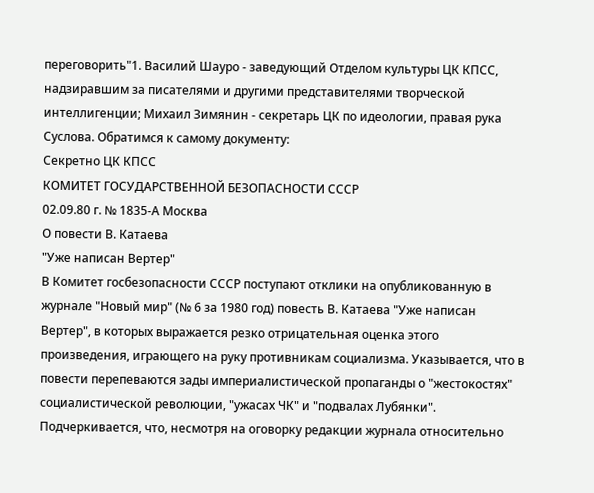переговорить"1. Василий Шауро - заведующий Отделом культуры ЦК КПСС, надзиравшим за писателями и другими представителями творческой интеллигенции; Михаил Зимянин - секретарь ЦК по идеологии, правая рука Суслова. Обратимся к самому документу:
Секретно ЦК КПСС
КОМИТЕТ ГОСУДАРСТВЕННОЙ БЕЗОПАСНОСТИ СССР
02.09.80 г. № 1835-А Москва
О повести В. Катаева
"Уже написан Вертер"
В Комитет госбезопасности СССР поступают отклики на опубликованную в журнале "Новый мир" (№ 6 за 1980 год) повесть В. Катаева "Уже написан Вертер", в которых выражается резко отрицательная оценка этого произведения, играющего на руку противникам социализма. Указывается, что в повести перепеваются зады империалистической пропаганды о "жестокостях" социалистической революции, "ужасах ЧК" и "подвалах Лубянки". Подчеркивается, что, несмотря на оговорку редакции журнала относительно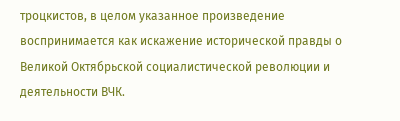троцкистов, в целом указанное произведение воспринимается как искажение исторической правды о Великой Октябрьской социалистической революции и деятельности ВЧК.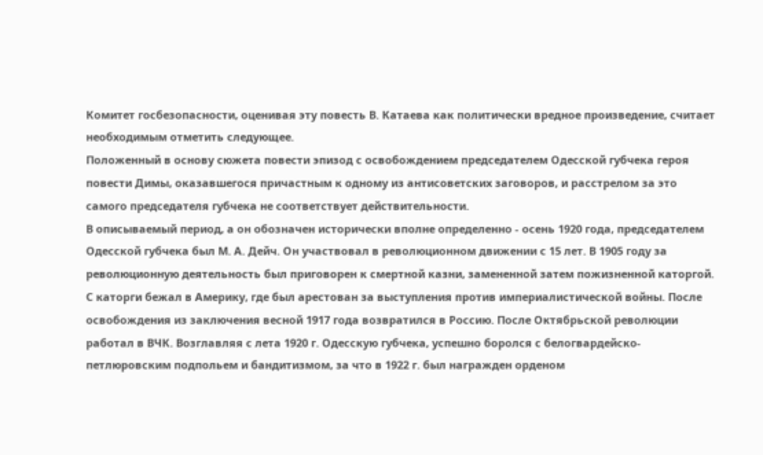Комитет госбезопасности, оценивая эту повесть В. Катаева как политически вредное произведение, считает необходимым отметить следующее.
Положенный в основу сюжета повести эпизод с освобождением председателем Одесской губчека героя повести Димы, оказавшегося причастным к одному из антисоветских заговоров, и расстрелом за это самого председателя губчека не соответствует действительности.
В описываемый период, а он обозначен исторически вполне определенно - осень 1920 года, председателем Одесской губчека был М. А. Дейч. Он участвовал в революционном движении с 15 лет. В 1905 году за революционную деятельность был приговорен к смертной казни, замененной затем пожизненной каторгой. С каторги бежал в Америку, где был арестован за выступления против империалистической войны. После освобождения из заключения весной 1917 года возвратился в Россию. После Октябрьской революции работал в ВЧК. Возглавляя с лета 1920 г. Одесскую губчека, успешно боролся с белогвардейско-петлюровским подпольем и бандитизмом, за что в 1922 г. был награжден орденом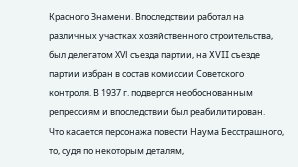Красного Знамени. Впоследствии работал на различных участках хозяйственного строительства, был делегатом ХVІ съезда партии, на XVII съезде партии избран в состав комиссии Советского контроля. В 1937 г. подвергся необоснованным репрессиям и впоследствии был реабилитирован.
Что касается персонажа повести Наума Бесстрашного, то, судя по некоторым деталям,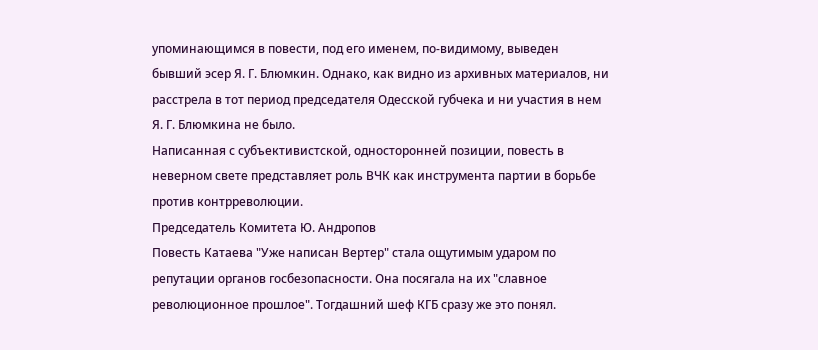упоминающимся в повести, под его именем, по-видимому, выведен бывший эсер Я. Г. Блюмкин. Однако, как видно из архивных материалов, ни расстрела в тот период председателя Одесской губчека и ни участия в нем Я. Г. Блюмкина не было.
Написанная с субъективистской, односторонней позиции, повесть в неверном свете представляет роль ВЧК как инструмента партии в борьбе против контрреволюции.
Председатель Комитета Ю. Андропов
Повесть Катаева "Уже написан Вертер" стала ощутимым ударом по репутации органов госбезопасности. Она посягала на их "славное революционное прошлое". Тогдашний шеф КГБ сразу же это понял.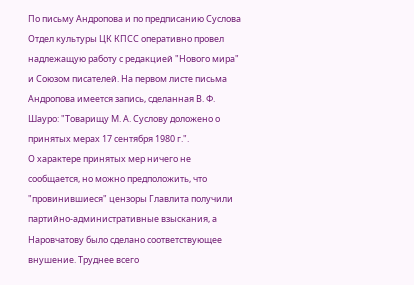По письму Андропова и по предписанию Суслова Отдел культуры ЦК КПСС оперативно провел надлежащую работу с редакцией "Нового мира" и Союзом писателей. На первом листе письма Андропова имеется запись, сделанная В. Ф. Шауро: "Товарищу М. А. Суслову доложено о принятых мерах 17 сентября 1980 г.".
О характере принятых мер ничего не сообщается, но можно предположить, что "провинившиеся" цензоры Главлита получили партийно-административные взыскания, а Наровчатову было сделано соответствующее внушение. Труднее всего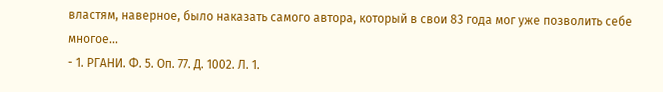властям, наверное, было наказать самого автора, который в свои 83 года мог уже позволить себе многое...
- 1. РГАНИ. Ф. 5. Оп. 77. Д. 1002. Л. 1.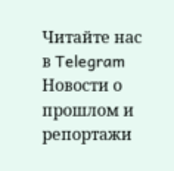Читайте нас в Telegram
Новости о прошлом и репортажи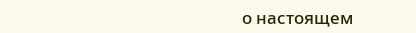о настоящем